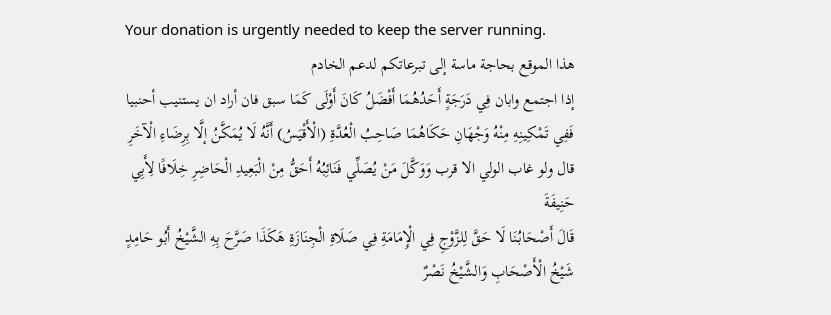Your donation is urgently needed to keep the server running.
هذا الموقع بحاجة ماسة إلى تبرعاتكم لدعم الخادم
إذا اجتمع وابان فِي دَرَجَةٍ أَحَدُهُمَا أَفْضَلُ كَانَ أَوْلَى كَمَا سبق فان أراد ان يستنيب أحنبيا فَفِي تَمْكِينِهِ مِنْهُ وَجْهَانِ حَكَاهُمَا صَاحِبُ الْعُدَّةِ (الْأَقْيَسُ) أَنَّهُ لَا يُمَكَّنُ إلَّا بِرِضَاءِ الْآخَرِ قال ولو غاب الولي الا قرب وَوَكَّلَ مَنْ يُصَلِّي فَنَائِبُهُ أَحَقُّ مِنْ الْبَعِيدِ الْحَاضِرِ خِلَافًا لِأَبِي حَنِيفَةَ
قَالَ أَصْحَابُنَا لَا حَقَّ لِلزَّوْجِ فِي الْإِمَامَةِ فِي صَلَاةِ الْجِنَازَةِ هَكَذَا صَرَّحَ بِهِ الشَّيْخُ أَبُو حَامِدٍ شَيْخُ الْأَصْحَابِ وَالشَّيْخُ نَصْرٌ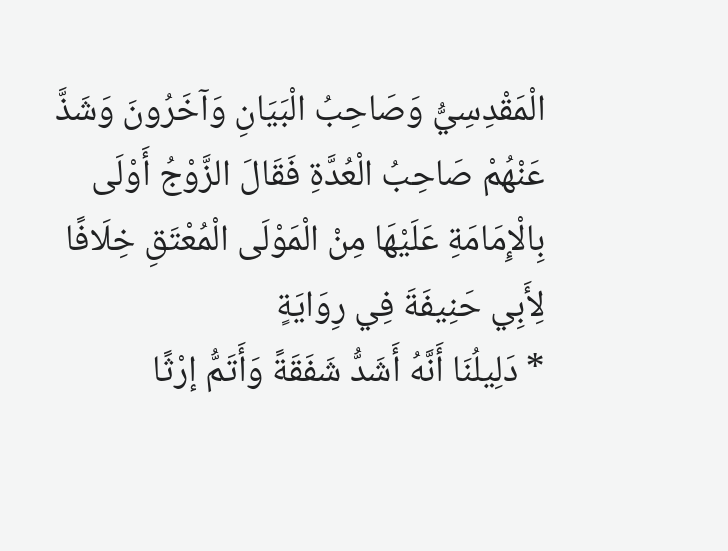الْمَقْدِسِيُّ وَصَاحِبُ الْبَيَانِ وَآخَرُونَ وَشَذَّ عَنْهُمْ صَاحِبُ الْعُدَّةِ فَقَالَ الزَّوْجُ أَوْلَى بِالْإِمَامَةِ عَلَيْهَا مِنْ الْمَوْلَى الْمُعْتَقِ خِلَافًا لِأَبِي حَنِيفَةَ فِي رِوَايَةٍ
* دَلِيلُنَا أَنَّهُ أَشَدُّ شَفَقَةً وَأَتَمُّ إرْثًا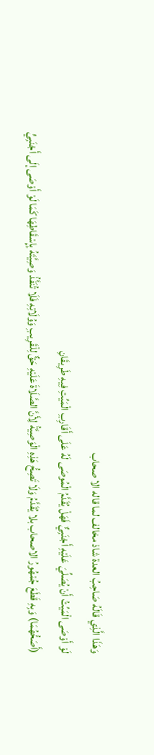وَهَذَا الَّذِي قَالَهُ صَاحِبُ العدة شاذ مخالف لما قاله الا صحاب
لَوْ أَوْصَى الْمَيِّتُ أَنْ يُصَلِّيَ عَلَيْهِ أَجْنَبِيٌّ فَهَلْ يُقَدَّمُ الْمُوصَى لَهُ عَلَى أَقَارِبِ الْمَيِّتِ فِيهِ طَرِيقَانِ
(أَصَحُّهُمَا) وَبِهِ قَطَعَ جُمْهُورُ الاصحاب بلا يُقَدَّمُ وَلَا تَصِحُّ هَذِهِ الْوَصِيَّةُ لِأَنَّ الصَّلَاةَ عَلَيْهِ حَقٌّ لِلْقَرِيبِ وَوُلَاتِهِ فَلَا تُنَفَّذُ وَصِيَّتَهُ بِإِسْقَاطِهَا كَمَا لَوْ أَوْصَى إلَى أَجْنَبِيٍّ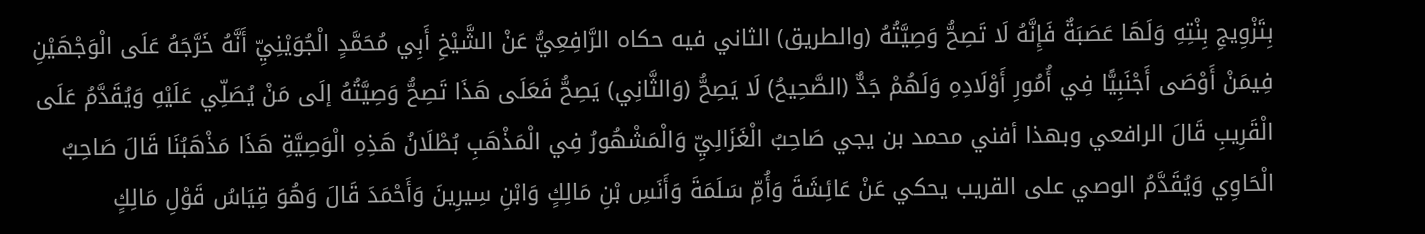بِتَزْوِيجِ بِنْتِهِ وَلَهَا عَصَبَةٌ فَإِنَّهُ لَا تَصِحُّ وَصِيَّتُهُ (والطريق) الثاني فيه حكاه الرَّافِعِيُّ عَنْ الشَّيْخِ أَبِي مُحَمَّدٍ الْجُوَيْنِيِّ أَنَّهُ خَرَّجَهُ عَلَى الْوَجْهَيْنِ فِيمَنْ أَوْصَى أَجْنَبِيًّا فِي أُمُورِ أَوْلَادِهِ وَلَهُمْ جَدٌّ (الصَّحِيحُ) لَا يَصِحُّ (وَالثَّانِي) يَصِحُّ فَعَلَى هَذَا تَصِحُّ وَصِيَّتُهُ إلَى مَنْ يُصَلِّي عَلَيْهِ وَيُقَدَّمُ عَلَى الْقَرِيبِ قَالَ الرافعي وبهذا أفني محمد بن يجي صَاحِبُ الْغَزَالِيِّ وَالْمَشْهُورُ فِي الْمَذْهَبِ بُطْلَانُ هَذِهِ الْوَصِيَّةِ هَذَا مَذْهَبُنَا قَالَ صَاحِبُ الْحَاوِي وَيُقَدَّمُ الوصي على القريب يحكي عَنْ عَائِشَةَ وَأُمِّ سَلَمَةَ وَأَنَسِ بْنِ مَالِكٍ وَابْنِ سِيرِينَ وَأَحْمَدَ قَالَ وَهُوَ قِيَاسُ قَوْلِ مَالِكٍ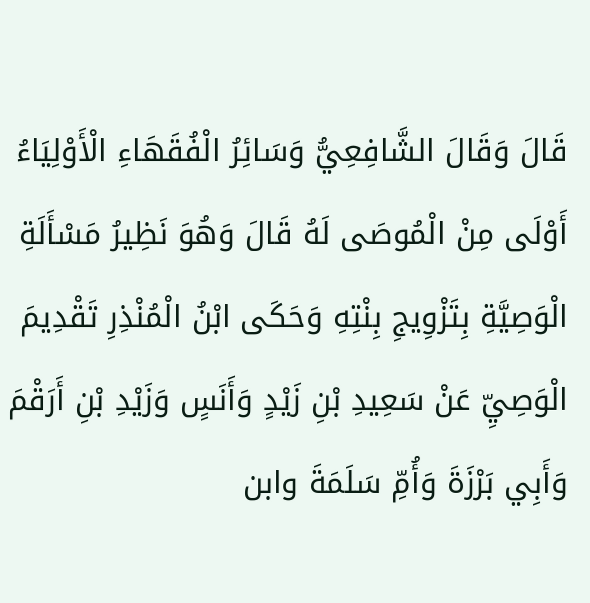قَالَ وَقَالَ الشَّافِعِيُّ وَسَائِرُ الْفُقَهَاءِ الْأَوْلِيَاءُ أَوْلَى مِنْ الْمُوصَى لَهُ قَالَ وَهُوَ نَظِيرُ مَسْأَلَةِ الْوَصِيَّةِ بِتَزْوِيجِ بِنْتِهِ وَحَكَى ابْنُ الْمُنْذِرِ تَقْدِيمَ الْوَصِيِّ عَنْ سَعِيدِ بْنِ زَيْدٍ وَأَنَسٍ وَزَيْدِ بْنِ أَرَقْمَ وَأَبِي بَرْزَةَ وَأُمِّ سَلَمَةَ وابن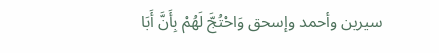سيرين وأحمد وإسحق وَاحْتُجَّ لَهُمْ بِأَنَّ أَبَا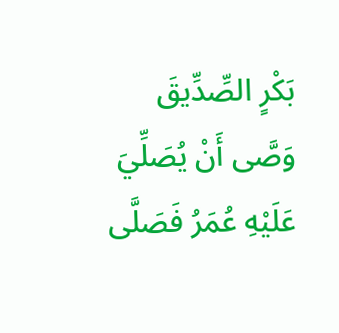بَكْرٍ الصِّدِّيقَ وَصَّى أَنْ يُصَلِّيَ عَلَيْهِ عُمَرُ فَصَلَّى